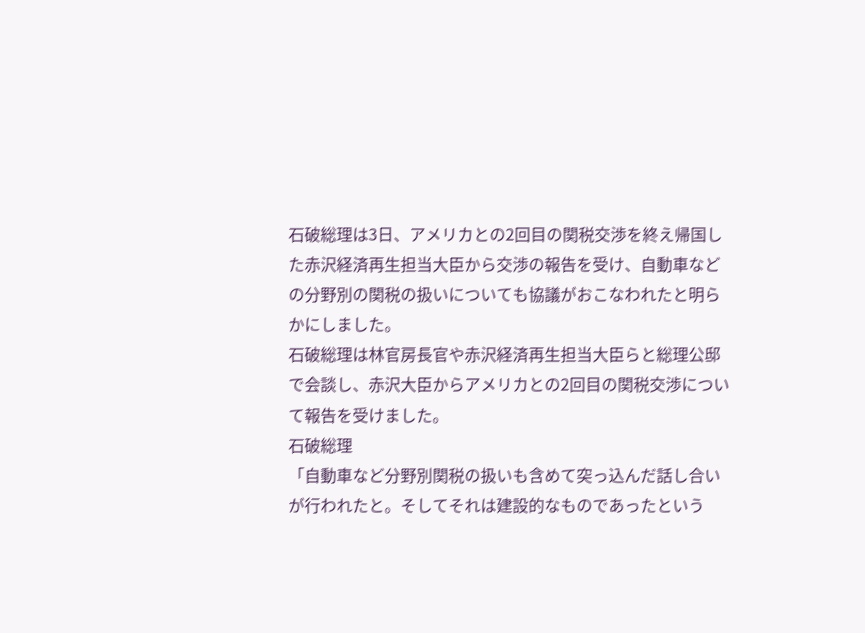石破総理は3日、アメリカとの2回目の関税交渉を終え帰国した赤沢経済再生担当大臣から交渉の報告を受け、自動車などの分野別の関税の扱いについても協議がおこなわれたと明らかにしました。
石破総理は林官房長官や赤沢経済再生担当大臣らと総理公邸で会談し、赤沢大臣からアメリカとの2回目の関税交渉について報告を受けました。
石破総理
「自動車など分野別関税の扱いも含めて突っ込んだ話し合いが行われたと。そしてそれは建設的なものであったという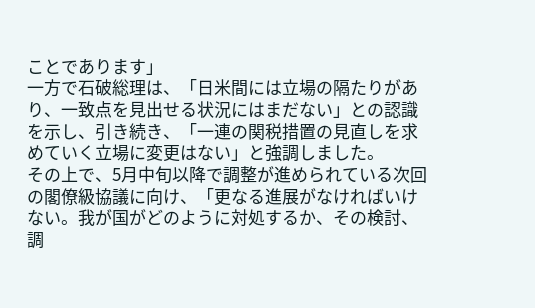ことであります」
一方で石破総理は、「日米間には立場の隔たりがあり、一致点を見出せる状況にはまだない」との認識を示し、引き続き、「一連の関税措置の見直しを求めていく立場に変更はない」と強調しました。
その上で、5月中旬以降で調整が進められている次回の閣僚級協議に向け、「更なる進展がなければいけない。我が国がどのように対処するか、その検討、調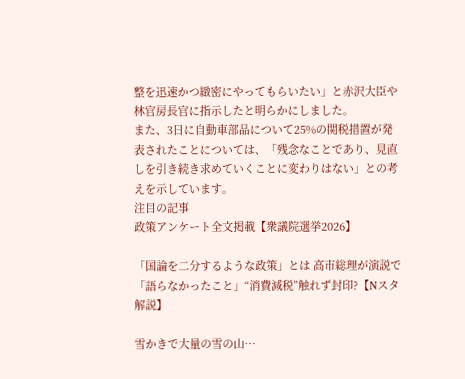整を迅速かつ緻密にやってもらいたい」と赤沢大臣や林官房長官に指示したと明らかにしました。
また、3日に自動車部品について25%の関税措置が発表されたことについては、「残念なことであり、見直しを引き続き求めていくことに変わりはない」との考えを示しています。
注目の記事
政策アンケート全文掲載【衆議院選挙2026】

「国論を二分するような政策」とは 高市総理が演説で「語らなかったこと」“消費減税”触れず封印?【Nスタ解説】

雪かきで大量の雪の山…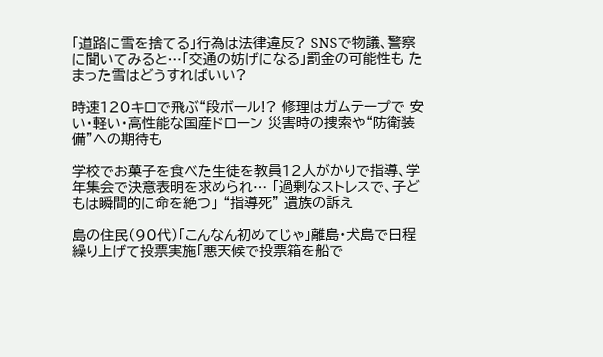「道路に雪を捨てる」行為は法律違反? SNSで物議、警察に聞いてみると…「交通の妨げになる」罰金の可能性も たまった雪はどうすればいい?

時速120キロで飛ぶ“段ボール!? 修理はガムテープで 安い・軽い・高性能な国産ドローン 災害時の捜索や“防衛装備”への期待も

学校でお菓子を食べた生徒を教員12人がかりで指導、学年集会で決意表明を求められ… 「過剰なストレスで、子どもは瞬間的に命を絶つ」 “指導死” 遺族の訴え

島の住民(90代)「こんなん初めてじゃ」離島・犬島で日程繰り上げて投票実施「悪天候で投票箱を船で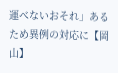運べないおそれ」あるため異例の対応に【岡山】